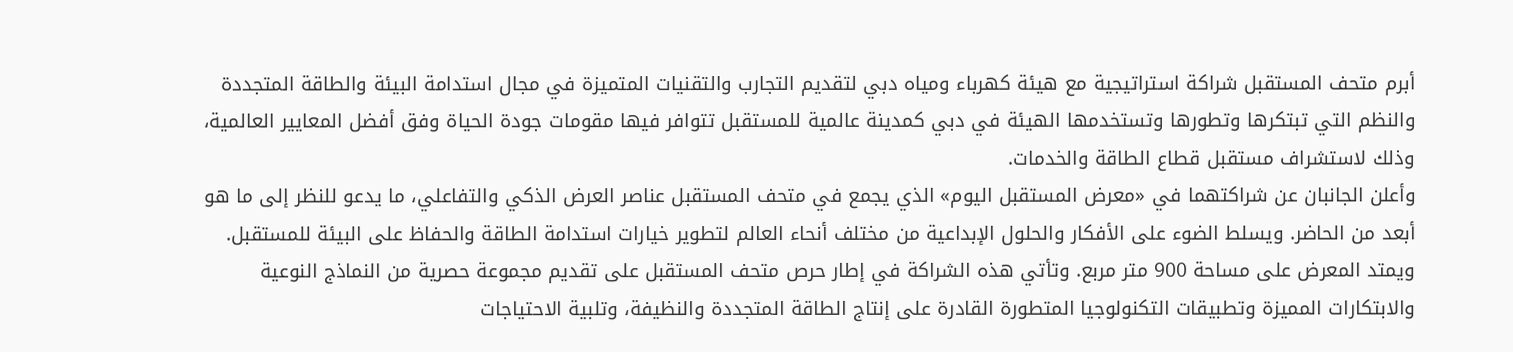أبرم متحف المستقبل شراكة استراتيجية مع هيئة كهرباء ومياه دبي لتقديم التجارب والتقنيات المتميزة في مجال استدامة البيئة والطاقة المتجددة والنظم التي تبتكرها وتطورها وتستخدمها الهيئة في دبي كمدينة عالمية للمستقبل تتوافر فيها مقومات جودة الحياة وفق أفضل المعايير العالمية، وذلك لاستشراف مستقبل قطاع الطاقة والخدمات.
وأعلن الجانبان عن شراكتهما في «معرض المستقبل اليوم» الذي يجمع في متحف المستقبل عناصر العرض الذكي والتفاعلي، ما يدعو للنظر إلى ما هو أبعد من الحاضر. ويسلط الضوء على الأفكار والحلول الإبداعية من مختلف أنحاء العالم لتطوير خيارات استدامة الطاقة والحفاظ على البيئة للمستقبل.
ويمتد المعرض على مساحة 900 متر مربع. وتأتي هذه الشراكة في إطار حرص متحف المستقبل على تقديم مجموعة حصرية من النماذج النوعية والابتكارات المميزة وتطبيقات التكنولوجيا المتطورة القادرة على إنتاج الطاقة المتجددة والنظيفة، وتلبية الاحتياجات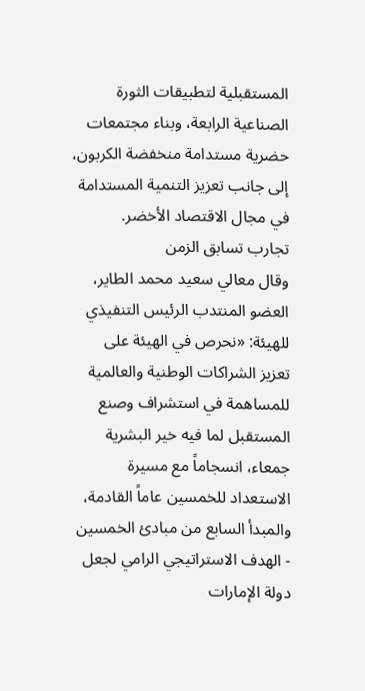المستقبلية لتطبيقات الثورة الصناعية الرابعة، وبناء مجتمعات حضرية مستدامة منخفضة الكربون، إلى جانب تعزيز التنمية المستدامة في مجال الاقتصاد الأخضر.
تجارب تسابق الزمن
وقال معالي سعيد محمد الطاير، العضو المنتدب الرئيس التنفيذي للهيئة: «نحرص في الهيئة على تعزيز الشراكات الوطنية والعالمية للمساهمة في استشراف وصنع المستقبل لما فيه خير البشرية جمعاء، انسجاماً مع مسيرة الاستعداد للخمسين عاماً القادمة، والمبدأ السابع من مبادئ الخمسين - الهدف الاستراتيجي الرامي لجعل دولة الإمارات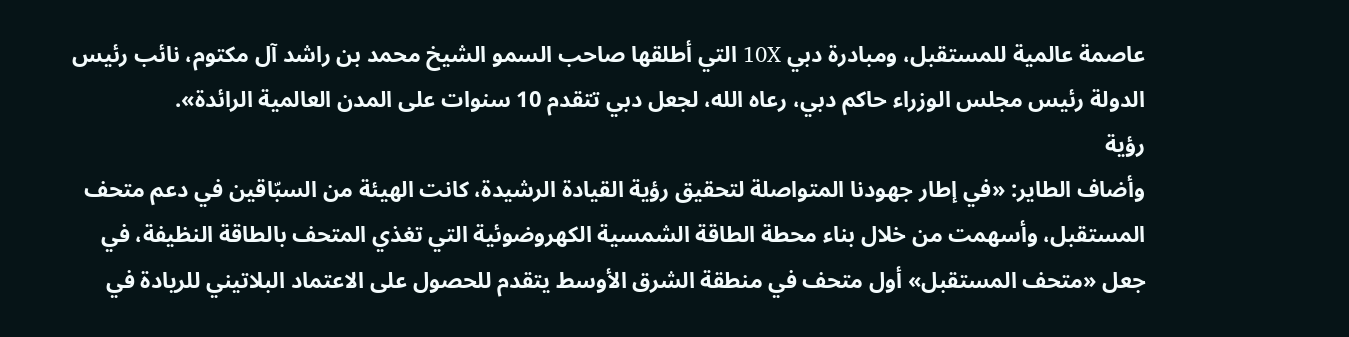عاصمة عالمية للمستقبل، ومبادرة دبي 10X التي أطلقها صاحب السمو الشيخ محمد بن راشد آل مكتوم، نائب رئيس الدولة رئيس مجلس الوزراء حاكم دبي، رعاه الله، لجعل دبي تتقدم 10 سنوات على المدن العالمية الرائدة».
رؤية
وأضاف الطاير: «في إطار جهودنا المتواصلة لتحقيق رؤية القيادة الرشيدة، كانت الهيئة من السبّاقين في دعم متحف المستقبل، وأسهمت من خلال بناء محطة الطاقة الشمسية الكهروضوئية التي تغذي المتحف بالطاقة النظيفة، في جعل «متحف المستقبل» أول متحف في منطقة الشرق الأوسط يتقدم للحصول على الاعتماد البلاتيني للريادة في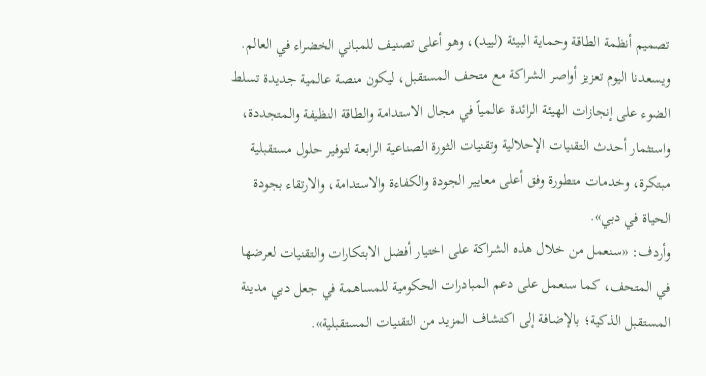تصميم أنظمة الطاقة وحماية البيئة (لييد)، وهو أعلى تصنيف للمباني الخضراء في العالم.
ويسعدنا اليوم تعزيز أواصر الشراكة مع متحف المستقبل، ليكون منصة عالمية جديدة تسلط الضوء على إنجازات الهيئة الرائدة عالمياً في مجال الاستدامة والطاقة النظيفة والمتجددة، واستثمار أحدث التقنيات الإحلالية وتقنيات الثورة الصناعية الرابعة لتوفير حلول مستقبلية مبتكرة، وخدمات متطورة وفق أعلى معايير الجودة والكفاءة والاستدامة، والارتقاء بجودة الحياة في دبي».
وأردف: «سنعمل من خلال هذه الشراكة على اختيار أفضل الابتكارات والتقنيات لعرضها في المتحف، كما سنعمل على دعم المبادرات الحكومية للمساهمة في جعل دبي مدينة المستقبل الذكية؛ بالإضافة إلى اكتشاف المزيد من التقنيات المستقبلية».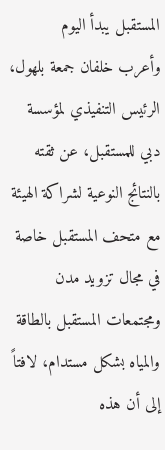المستقبل يبدأ اليوم
وأعرب خلفان جمعة بلهول، الرئيس التنفيذي لمؤسسة دبي للمستقبل، عن ثقته بالنتائج النوعية لشراكة الهيئة مع متحف المستقبل خاصة في مجال تزويد مدن ومجتمعات المستقبل بالطاقة والمياه بشكل مستدام، لافتاً إلى أن هذه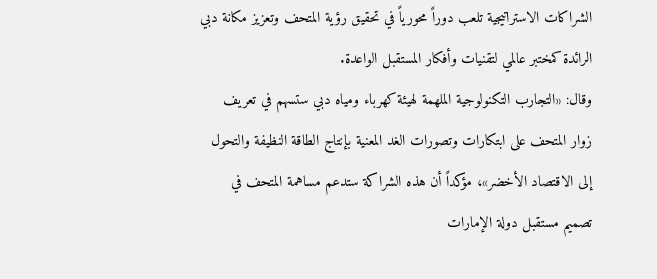الشراكات الاستراتيجية تلعب دوراً محورياً في تحقيق رؤية المتحف وتعزيز مكانة دبي الرائدة كمختبر عالمي لتقنيات وأفكار المستقبل الواعدة.
وقال: «التجارب التكنولوجية الملهمة لهيئة كهرباء ومياه دبي ستسهم في تعريف زوار المتحف على ابتكارات وتصورات الغد المعنية بإنتاج الطاقة النظيفة والتحول إلى الاقتصاد الأخضر»، مؤكداً أن هذه الشراكة ستدعم مساهمة المتحف في تصميم مستقبل دولة الإمارات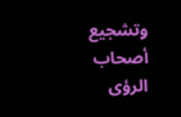وتشجيع أصحاب الرؤى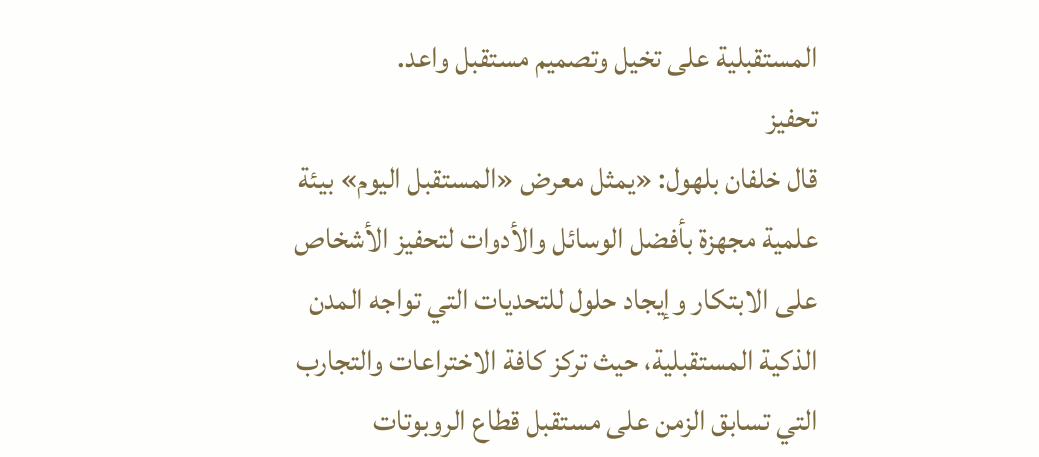المستقبلية على تخيل وتصميم مستقبل واعد.
تحفيز
قال خلفان بلهول: «يمثل معرض «المستقبل اليوم» بيئة علمية مجهزة بأفضل الوسائل والأدوات لتحفيز الأشخاص على الابتكار وإيجاد حلول للتحديات التي تواجه المدن الذكية المستقبلية، حيث تركز كافة الاختراعات والتجارب التي تسابق الزمن على مستقبل قطاع الروبوتات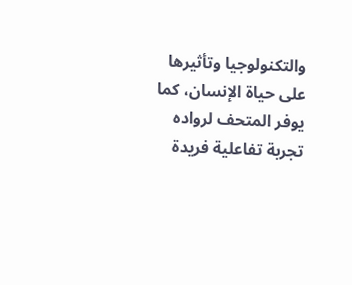والتكنولوجيا وتأثيرها على حياة الإنسان، كما يوفر المتحف لرواده تجربة تفاعلية فريدة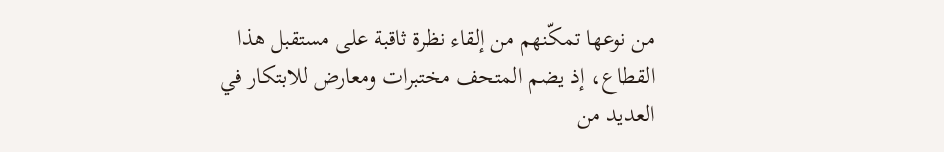من نوعها تمكّنهم من إلقاء نظرة ثاقبة على مستقبل هذا القطاع، إذ يضم المتحف مختبرات ومعارض للابتكار في العديد من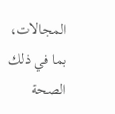المجالات، بما في ذلك الصحة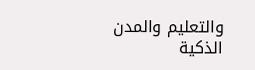والتعليم والمدن الذكية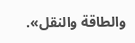والطاقة والنقل».